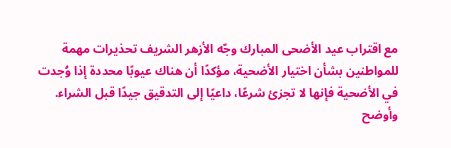مع اقتراب عيد الأضحى المبارك وجّه الأزهر الشريف تحذيرات مهمة للمواطنين بشأن اختيار الأضحية، مؤكدًا أن هناك عيوبًا محددة إذا وُجدت في الأضحية فإنها لا تجزئ شرعًا، داعيًا إلى التدقيق جيدًا قبل الشراء.
وأوضح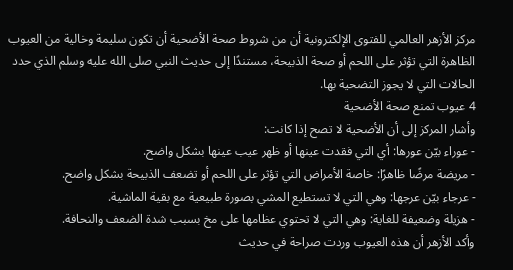مركز الأزهر العالمي للفتوى الإلكترونية أن من شروط صحة الأضحية أن تكون سليمة وخالية من العيوب الظاهرة التي تؤثر على اللحم أو صحة الذبيحة، مستندًا إلى حديث النبي صلى الله عليه وسلم الذي حدد الحالات التي لا يجوز التضحية بها.
4 عيوب تمنع صحة الأضحية
وأشار المركز إلى أن الأضحية لا تصح إذا كانت:
- عوراء بيّن عورها: أي التي فقدت عينها أو ظهر عيب عينها بشكل واضح.
- مريضة مرضًا ظاهرًا: خاصة الأمراض التي تؤثر على اللحم أو تضعف الذبيحة بشكل واضح.
- عرجاء بيّن عرجها: وهي التي لا تستطيع المشي بصورة طبيعية مع بقية الماشية.
- هزيلة وضعيفة للغاية: وهي التي لا تحتوي عظامها على مخ بسبب شدة الضعف والنحافة.
وأكد الأزهر أن هذه العيوب وردت صراحة في حديث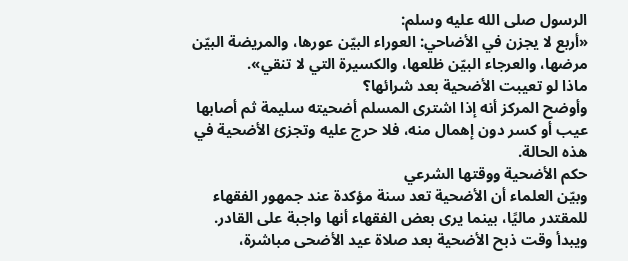الرسول صلى الله عليه وسلم:
«أربع لا يجزن في الأضاحي: العوراء البيّن عورها، والمريضة البيّن مرضها، والعرجاء البيّن ظلعها، والكسيرة التي لا تنقي».
ماذا لو تعيبت الأضحية بعد شرائها؟
وأوضح المركز أنه إذا اشترى المسلم أضحيته سليمة ثم أصابها عيب أو كسر دون إهمال منه، فلا حرج عليه وتجزئ الأضحية في هذه الحالة.
حكم الأضحية ووقتها الشرعي
وبيّن العلماء أن الأضحية تعد سنة مؤكدة عند جمهور الفقهاء للمقتدر ماليًا، بينما يرى بعض الفقهاء أنها واجبة على القادر.
ويبدأ وقت ذبح الأضحية بعد صلاة عيد الأضحى مباشرة،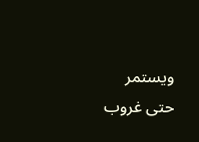ويستمر حتى غروب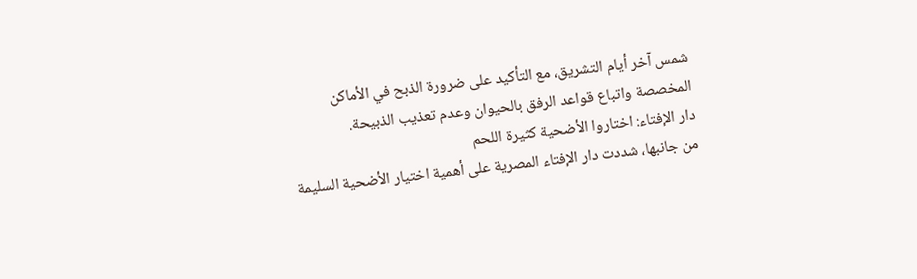شمس آخر أيام التشريق، مع التأكيد على ضرورة الذبح في الأماكن المخصصة واتباع قواعد الرفق بالحيوان وعدم تعذيب الذبيحة.
دار الإفتاء: اختاروا الأضحية كثيرة اللحم
من جانبها، شددت دار الإفتاء المصرية على أهمية اختيار الأضحية السليمة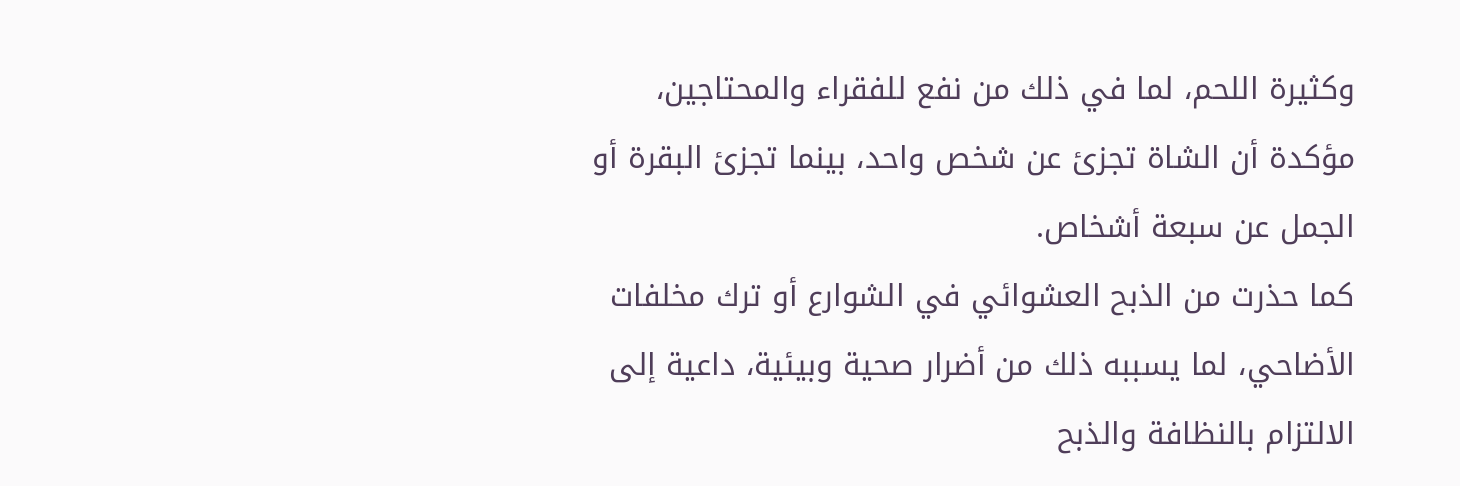وكثيرة اللحم، لما في ذلك من نفع للفقراء والمحتاجين، مؤكدة أن الشاة تجزئ عن شخص واحد، بينما تجزئ البقرة أو الجمل عن سبعة أشخاص.
كما حذرت من الذبح العشوائي في الشوارع أو ترك مخلفات الأضاحي، لما يسببه ذلك من أضرار صحية وبيئية، داعية إلى الالتزام بالنظافة والذبح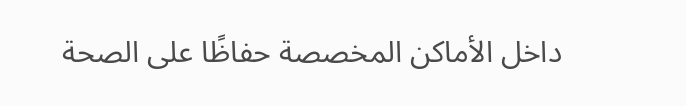داخل الأماكن المخصصة حفاظًا على الصحة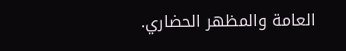العامة والمظهر الحضاري.